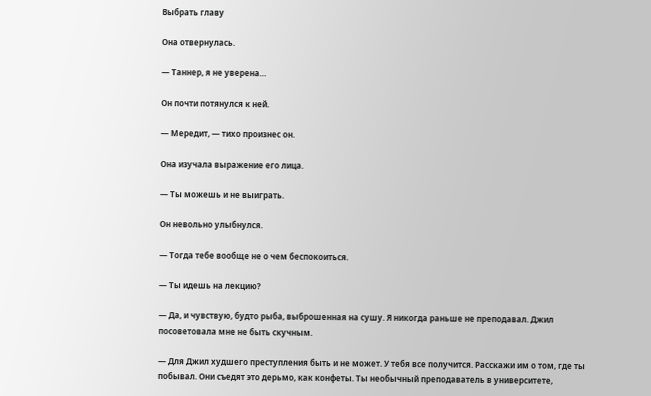Выбрать главу

Она отвернулась.

— Таннер, я не уверена…

Он почти потянулся к ней.

— Мередит, — тихо произнес он.

Она изучала выражение его лица.

— Ты можешь и не выиграть.

Он невольно улыбнулся.

— Тогда тебе вообще не о чем беспокоиться.

— Ты идешь на лекцию?

— Да, и чувствую, будто рыба, выброшенная на сушу. Я никогда раньше не преподавал. Джил посоветовала мне не быть скучным.

— Для Джил худшего преступления быть и не может. У тебя все получится. Расскажи им о том, где ты побывал. Они съедят это дерьмо, как конфеты. Ты необычный преподаватель в университете,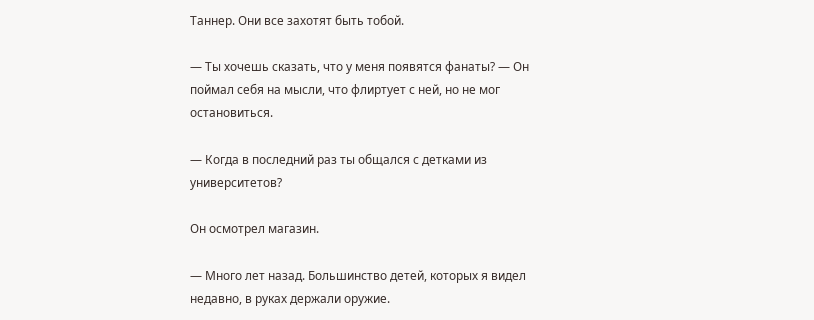Таннер. Они все захотят быть тобой.

— Ты хочешь сказать, что у меня появятся фанаты? — Он поймал себя на мысли, что флиртует с ней, но не мог остановиться.

— Когда в последний раз ты общался с детками из университетов?

Он осмотрел магазин.

— Много лет назад. Большинство детей, которых я видел недавно, в руках держали оружие.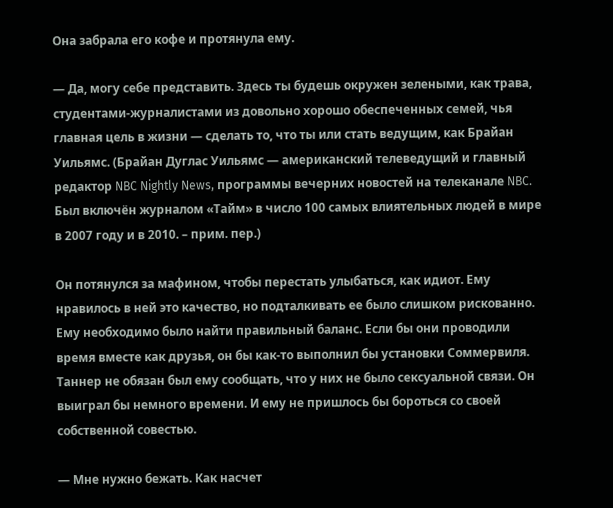Она забрала его кофе и протянула ему.

— Да, могу себе представить. Здесь ты будешь окружен зелеными, как трава, студентами-журналистами из довольно хорошо обеспеченных семей, чья главная цель в жизни — сделать то, что ты или стать ведущим, как Брайан Уильямс. (Брайан Дуглас Уильямс — американский телеведущий и главный редактор NBC Nightly News, программы вечерних новостей на телеканале NBC. Был включён журналом «Тайм» в число 100 самых влиятельных людей в мире в 2007 году и в 2010. – прим. пер.)

Он потянулся за мафином, чтобы перестать улыбаться, как идиот. Ему нравилось в ней это качество, но подталкивать ее было слишком рискованно. Ему необходимо было найти правильный баланс. Если бы они проводили время вместе как друзья, он бы как-то выполнил бы установки Соммервиля. Таннер не обязан был ему сообщать, что у них не было сексуальной связи. Он выиграл бы немного времени. И ему не пришлось бы бороться со своей собственной совестью.

— Мне нужно бежать. Как насчет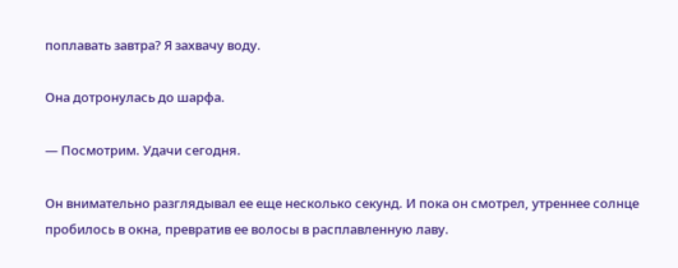поплавать завтра? Я захвачу воду.

Она дотронулась до шарфа.

— Посмотрим. Удачи сегодня.

Он внимательно разглядывал ее еще несколько секунд. И пока он смотрел, утреннее солнце пробилось в окна, превратив ее волосы в расплавленную лаву.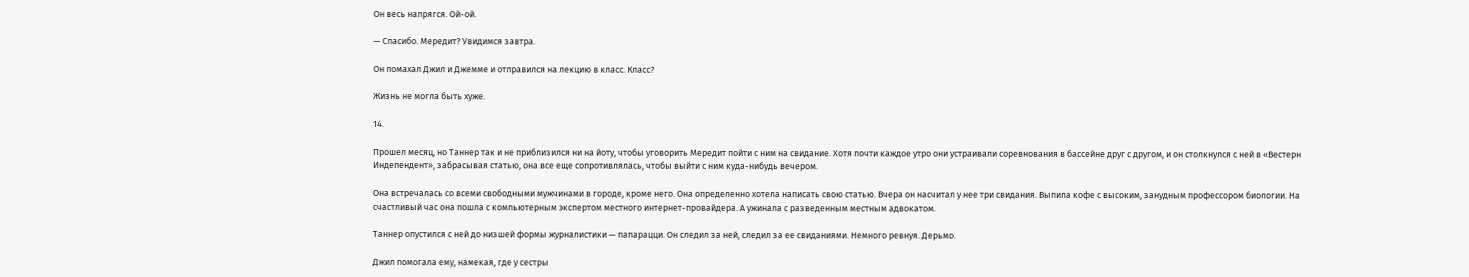Он весь напрягся. Ой-ой.

— Спасибо. Мередит? Увидимся завтра.

Он помахал Джил и Джемме и отправился на лекцию в класс. Класс?

Жизнь не могла быть хуже.

14.

Прошел месяц, но Таннер так и не приблизился ни на йоту, чтобы уговорить Мередит пойти с ним на свидание. Хотя почти каждое утро они устраивали соревнования в бассейне друг с другом, и он столкнулся с ней в «Вестерн Индепендент», забрасывая статью, она все еще сопротивлялась, чтобы выйти с ним куда-нибудь вечером.

Она встречалась со всеми свободными мужчинами в городе, кроме него. Она определенно хотела написать свою статью. Вчера он насчитал у нее три свидания. Выпила кофе с высоким, занудным профессором биологии. На счастливый час она пошла с компьютерным экспертом местного интернет-провайдера. А ужинала с разведенным местным адвокатом.

Таннер опустился с ней до низшей формы журналистики — папарацци. Он следил за ней, следил за ее свиданиями. Немного ревнуя. Дерьмо.

Джил помогала ему, намекая, где у сестры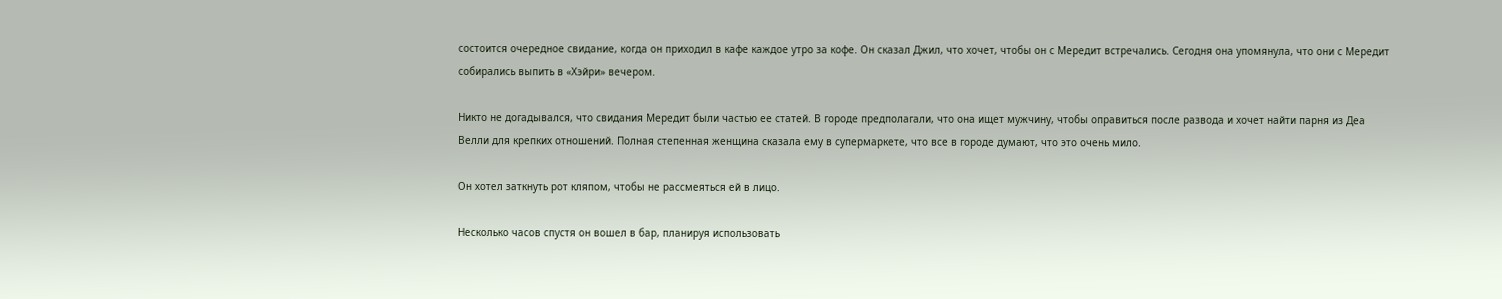состоится очередное свидание, когда он приходил в кафе каждое утро за кофе. Он сказал Джил, что хочет, чтобы он с Мередит встречались. Сегодня она упомянула, что они с Мередит собирались выпить в «Хэйри» вечером.

Никто не догадывался, что свидания Мередит были частью ее статей. В городе предполагали, что она ищет мужчину, чтобы оправиться после развода и хочет найти парня из Деа Велли для крепких отношений. Полная степенная женщина сказала ему в супермаркете, что все в городе думают, что это очень мило.

Он хотел заткнуть рот кляпом, чтобы не рассмеяться ей в лицо.

Несколько часов спустя он вошел в бар, планируя использовать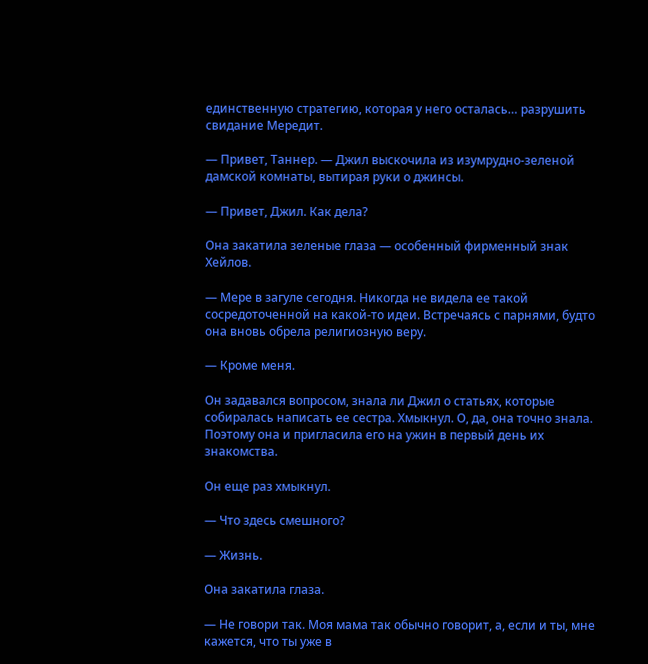единственную стратегию, которая у него осталась… разрушить свидание Мередит.

— Привет, Таннер. — Джил выскочила из изумрудно-зеленой дамской комнаты, вытирая руки о джинсы.

— Привет, Джил. Как дела?

Она закатила зеленые глаза — особенный фирменный знак Хейлов.

— Мере в загуле сегодня. Никогда не видела ее такой сосредоточенной на какой-то идеи. Встречаясь с парнями, будто она вновь обрела религиозную веру.

— Кроме меня.

Он задавался вопросом, знала ли Джил о статьях, которые собиралась написать ее сестра. Хмыкнул. О, да, она точно знала. Поэтому она и пригласила его на ужин в первый день их знакомства.

Он еще раз хмыкнул.

— Что здесь смешного?

— Жизнь.

Она закатила глаза.

— Не говори так. Моя мама так обычно говорит, а, если и ты, мне кажется, что ты уже в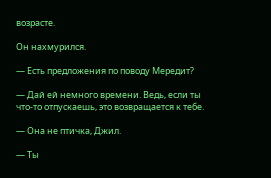возрасте.

Он нахмурился.

— Есть предложения по поводу Мередит?

— Дай ей немного времени. Ведь, если ты что-то отпускаешь, это возвращается к тебе.

— Она не птичка, Джил.

— Ты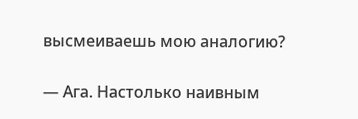высмеиваешь мою аналогию?

— Ага. Настолько наивным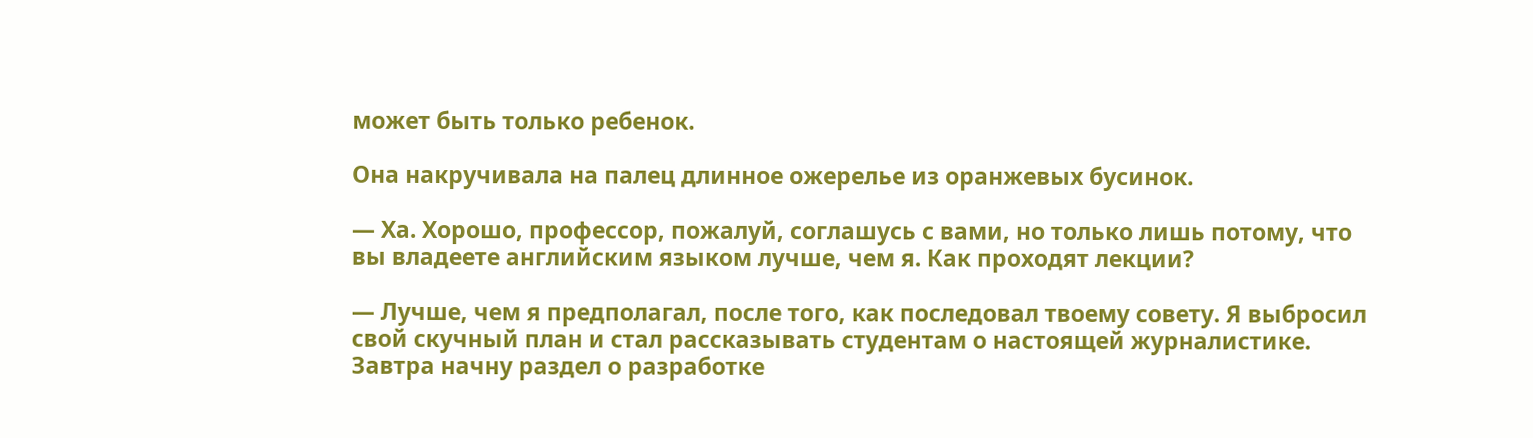может быть только ребенок.

Она накручивала на палец длинное ожерелье из оранжевых бусинок.

— Ха. Хорошо, профессор, пожалуй, соглашусь с вами, но только лишь потому, что вы владеете английским языком лучше, чем я. Как проходят лекции?

— Лучше, чем я предполагал, после того, как последовал твоему совету. Я выбросил свой скучный план и стал рассказывать студентам о настоящей журналистике. Завтра начну раздел о разработке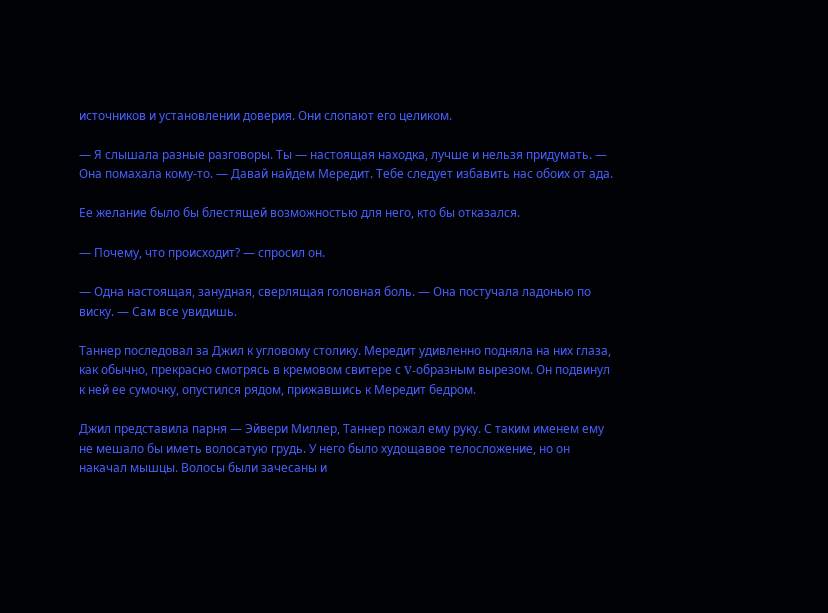источников и установлении доверия. Они слопают его целиком.

— Я слышала разные разговоры. Ты — настоящая находка, лучше и нельзя придумать. — Она помахала кому-то. — Давай найдем Мередит. Тебе следует избавить нас обоих от ада.

Ее желание было бы блестящей возможностью для него, кто бы отказался.

— Почему, что происходит? — спросил он.

— Одна настоящая, занудная, сверлящая головная боль. — Она постучала ладонью по виску. — Сам все увидишь.

Таннер последовал за Джил к угловому столику. Мередит удивленно подняла на них глаза, как обычно, прекрасно смотрясь в кремовом свитере с V-образным вырезом. Он подвинул к ней ее сумочку, опустился рядом, прижавшись к Мередит бедром.

Джил представила парня — Эйвери Миллер, Таннер пожал ему руку. С таким именем ему не мешало бы иметь волосатую грудь. У него было худощавое телосложение, но он накачал мышцы. Волосы были зачесаны и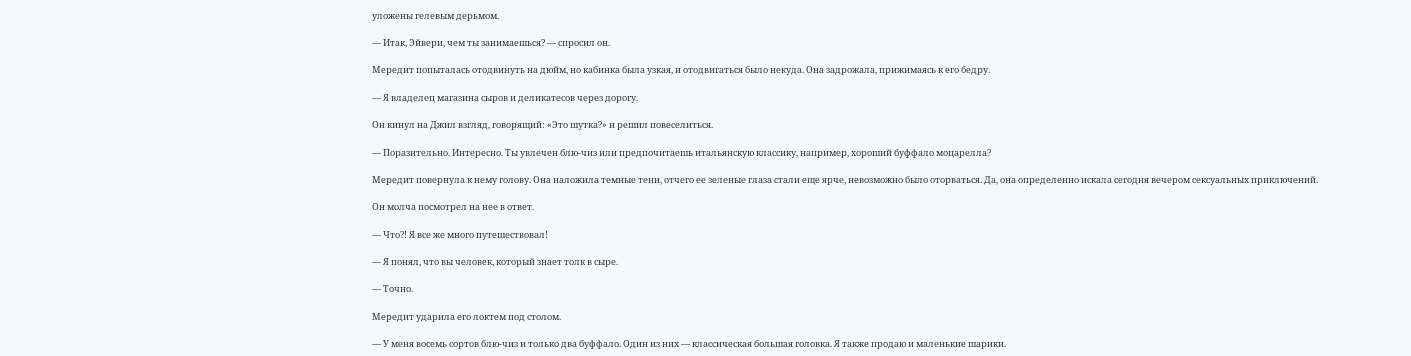уложены гелевым дерьмом.

— Итак, Эйвери, чем ты занимаешься? — спросил он.

Мередит попыталась отодвинуть на дюйм, но кабинка была узкая, и отодвигаться было некуда. Она задрожала, прижимаясь к его бедру.

— Я владелец магазина сыров и деликатесов через дорогу.

Он кинул на Джил взгляд, говорящий: «Это шутка?» и решил повеселиться.

— Поразительно. Интересно. Ты увлечен блю-чиз или предпочитаешь итальянскую классику, например, хороший буффало моцарелла?

Мередит повернула к нему голову. Она наложила темные тени, отчего ее зеленые глаза стали еще ярче, невозможно было оторваться. Да, она определенно искала сегодня вечером сексуальных приключений.

Он молча посмотрел на нее в ответ.

— Что?! Я все же много путешествовал!

— Я понял, что вы человек, который знает толк в сыре.

— Точно.

Мередит ударила его локтем под столом.

— У меня восемь сортов блю-чиз и только два буффало. Один из них — классическая большая головка. Я также продаю и маленькие шарики.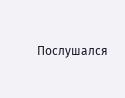Послушался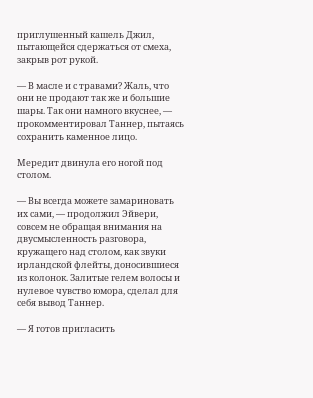приглушенный кашель Джил, пытающейся сдержаться от смеха, закрыв рот рукой.

— В масле и с травами? Жаль, что они не продают так же и большие шары. Так они намного вкуснее, — прокомментировал Таннер, пытаясь сохранить каменное лицо.

Мередит двинула его ногой под столом.

— Вы всегда можете замариновать их сами, — продолжил Эйвери, совсем не обращая внимания на двусмысленность разговора, кружащего над столом, как звуки ирландской флейты, доносившиеся из колонок. Залитые гелем волосы и нулевое чувство юмора, сделал для себя вывод Таннер.

— Я готов пригласить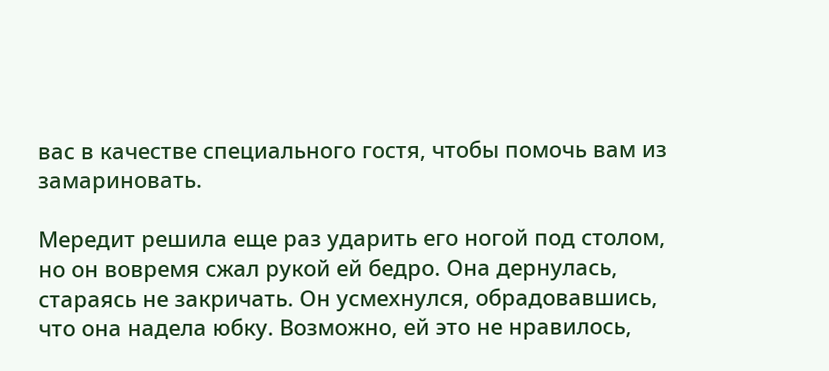вас в качестве специального гостя, чтобы помочь вам из замариновать.

Мередит решила еще раз ударить его ногой под столом, но он вовремя сжал рукой ей бедро. Она дернулась, стараясь не закричать. Он усмехнулся, обрадовавшись, что она надела юбку. Возможно, ей это не нравилось,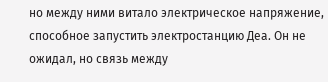но между ними витало электрическое напряжение, способное запустить электростанцию Деа. Он не ожидал, но связь между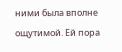ними была вполне ощутимой. Ей пора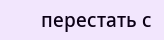перестать с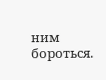ним бороться.